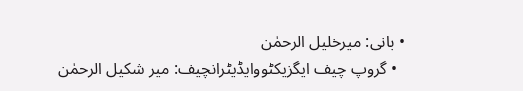• بانی: میرخلیل الرحمٰن
  • گروپ چیف ایگزیکٹووایڈیٹرانچیف: میر شکیل الرحمٰن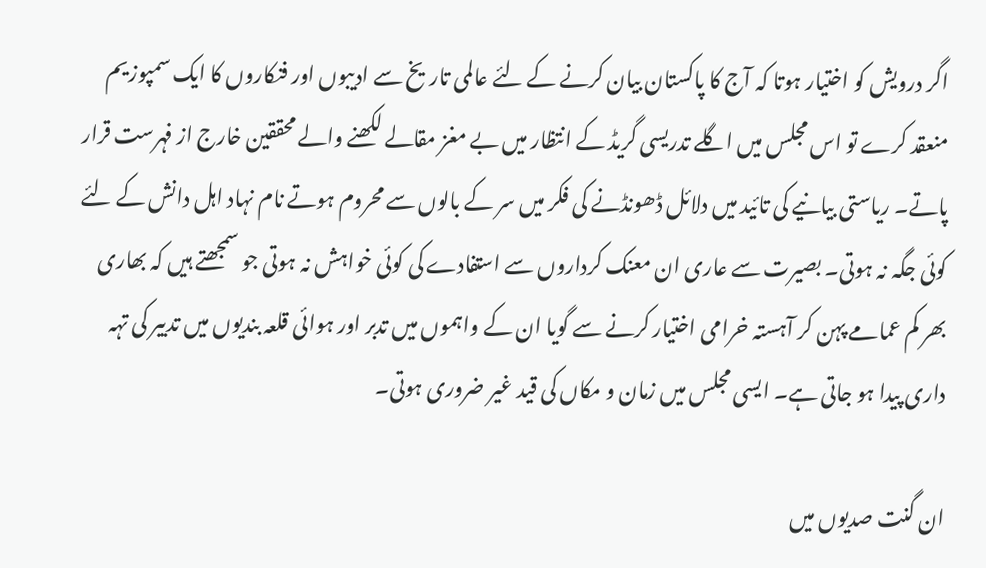اگر درویش کو اختیار ہوتا کہ آج کا پاکستان بیان کرنے کے لئے عالمی تاریخ سے ادیبوں اور فنکاروں کا ایک سمپوزیم منعقد کرے تو اس مجلس میں اگلے تدریسی گریڈ کے انتظار میں بے مغز مقالے لکھنے والے محققین خارج از فہرست قرار پاتے۔ ریاستی بیانیے کی تائید میں دلائل ڈھونڈنے کی فکر میں سر کے بالوں سے محروم ہوتے نام نہاد اہل دانش کے لئے کوئی جگہ نہ ہوتی۔ بصیرت سے عاری ان معنک کرداروں سے استفادے کی کوئی خواہش نہ ہوتی جو سمجھتے ہیں کہ بھاری بھر کم عمامے پہن کر آہستہ خرامی اختیار کرنے سے گویا ان کے واہموں میں تدبر اور ہوائی قلعہ بندیوں میں تدبیر کی تہہ داری پیدا ہو جاتی ہے۔ ایسی مجلس میں زمان و مکاں کی قید غیر ضروری ہوتی۔

ان گنت صدیوں میں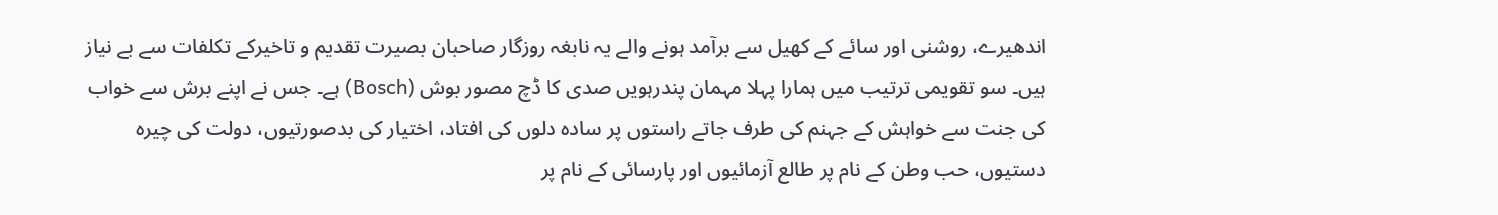اندھیرے، روشنی اور سائے کے کھیل سے برآمد ہونے والے یہ نابغہ روزگار صاحبان بصیرت تقدیم و تاخیرکے تکلفات سے بے نیاز ہیں۔ سو تقویمی ترتیب میں ہمارا پہلا مہمان پندرہویں صدی کا ڈچ مصور بوش (Bosch) ہے۔ جس نے اپنے برش سے خواب کی جنت سے خواہش کے جہنم کی طرف جاتے راستوں پر سادہ دلوں کی افتاد، اختیار کی بدصورتیوں، دولت کی چیرہ دستیوں، حب وطن کے نام پر طالع آزمائیوں اور پارسائی کے نام پر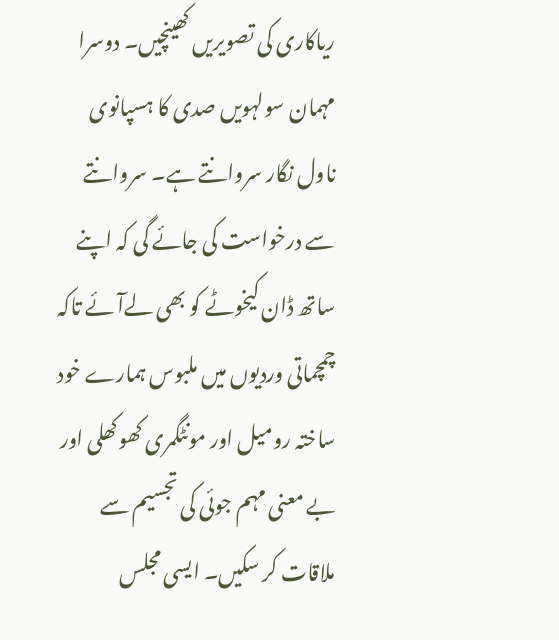ریاکاری کی تصویریں کھینچیں۔ دوسرا مہمان سولہویں صدی کا ہسپانوی ناول نگار سروانتے ہے۔ سروانتے سے درخواست کی جائے گی کہ اپنے ساتھ ڈان کیخوٹے کو بھی لےآئے تاکہ چمچماتی وردیوں میں ملبوس ہمارے خود ساختہ رومیل اور مونٹگمری کھوکھلی اور بے معنی مہم جوئی کی تجسیم سے ملاقات کر سکیں۔ ایسی مجلس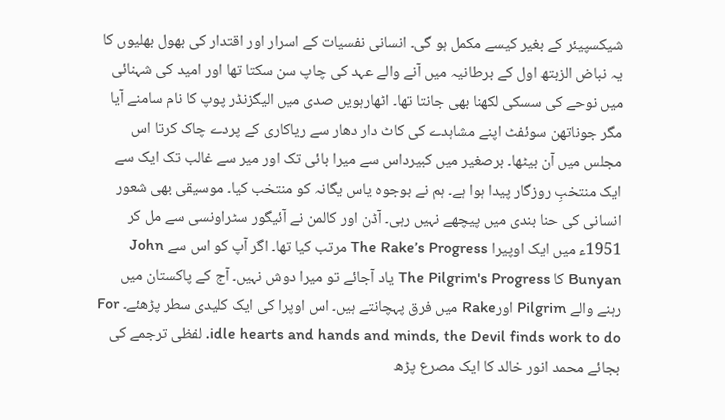شیکسپیئر کے بغیر کیسے مکمل ہو گی۔ انسانی نفسیات کے اسرار اور اقتدار کی بھول بھلیوں کا یہ نباض الزبتھ اول کے برطانیہ میں آنے والے عہد کی چاپ سن سکتا تھا اور امید کی شہنائی میں نوحے کی سسکی لکھنا بھی جانتا تھا۔ اٹھارہویں صدی میں الیگزنڈر پوپ کا نام سامنے آیا مگر جوناتھن سوئفٹ اپنے مشاہدے کی کاٹ دار دھار سے ریاکاری کے پردے چاک کرتا اس مجلس میں آن بیٹھا۔ برصغیر میں کبیرداس سے میرا بائی تک اور میر سے غالب تک ایک سے ایک منتخبِ روزگار پیدا ہوا ہے۔ ہم نے بوجوہ یاس یگانہ کو منتخب کیا۔ موسیقی بھی شعور انسانی کی حنا بندی میں پیچھے نہیں رہی۔ آڈن اور کالمن نے آئیگور سٹراونسی سے مل کر 1951ء میں ایک اوپیرا The Rake’s Progress مرتب کیا تھا۔ اگر آپ کو اس سے John Bunyan کا The Pilgrim's Progress یاد آجائے تو میرا دوش نہیں۔ آج کے پاکستان میں رہنے والے Pilgrim اورRake میں فرق پہچانتے ہیں۔ اس اوپرا کی ایک کلیدی سطر پڑھئے۔ For idle hearts and hands and minds, the Devil finds work to do. لفظی ترجمے کی بجائے محمد انور خالد کا ایک مصرع پڑھ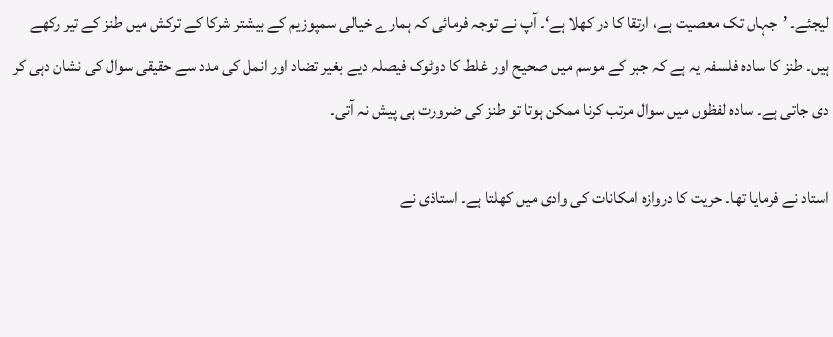لیجئے۔ ’جہاں تک معصیت ہے، ارتقا کا در کھلا ہے‘۔ آپ نے توجہ فرمائی کہ ہمارے خیالی سمپوزیم کے بیشتر شرکا کے ترکش میں طنز کے تیر رکھے ہیں۔ طنز کا سادہ فلسفہ یہ ہے کہ جبر کے موسم میں صحیح اور غلط کا دوٹوک فیصلہ دیے بغیر تضاد اور انمل کی مدد سے حقیقی سوال کی نشان دہی کر دی جاتی ہے۔ سادہ لفظوں میں سوال مرتب کرنا ممکن ہوتا تو طنز کی ضرورت ہی پیش نہ آتی۔

استاد نے فرمایا تھا۔ حریت کا دروازہ امکانات کی وادی میں کھلتا ہے۔ استاذی نے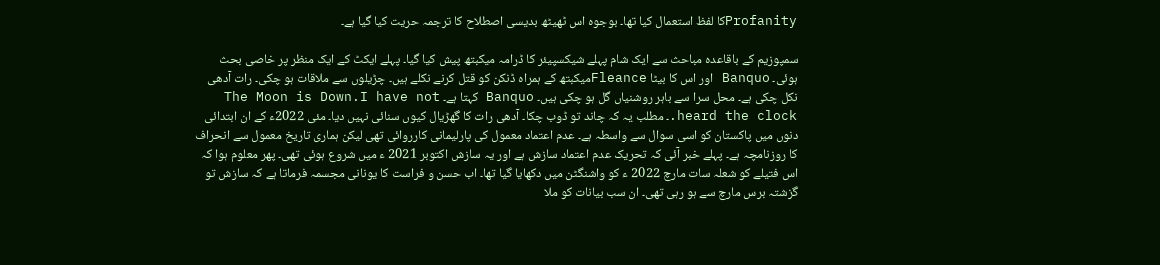Profanityکا لفظ استعمال کیا تھا۔ بوجوہ اس ٹھیٹھ بدیسی اصطلاح کا ترجمہ حریت کیا گیا ہے۔

سمپوزیم کے باقاعدہ مباحث سے ایک شام پہلے شیکسپیئر کا ڈرامہ میکبتھ پیش کیا گیا۔ پہلے ایکٹ کے ایک منظر پر خاصی بحث ہوئی۔ Banquo اور اس کا بیٹا Fleanceمیکبتھ کے ہمراہ ڈنکن کو قتل کرنے نکلے ہیں۔ چڑیلوں سے ملاقات ہو چکی۔ رات آدھی نکل چکی ہے۔ محل سرا سے باہر روشنیاں گل ہو چکی ہیں۔ Banquo کہتا ہے۔ The Moon is Down.I have not heard the clock.۔ مطلب یہ کہ چاند تو ڈوب چکا۔ آدھی رات کا گھڑیال کیوں سنائی نہیں دیا۔ مئی 2022ء کے ان ابتدائی دنوں میں پاکستان کو اسی سوال سے واسطہ ہے۔ عدم اعتماد معمول کی پارلیمانی کارروائی تھی لیکن ہماری تاریخ معمول سے انحراف کا روزنامچہ ہے۔ پہلے خبر آئی کہ تحریک عدم اعتماد سازش ہے اور یہ سازش اکتوبر 2021 ء میں شروع ہوئی تھی۔ پھر معلوم ہوا کہ اس فتیلے کو شعلہ سات مارچ 2022 ء کو واشنگٹن میں دکھایا گیا تھا۔ اب حسن و فراست کا یونانی مجسمہ فرماتا ہے کہ سازش تو گزشتہ برس مارچ سے ہو رہی تھی۔ ان سب بیانات کو ملا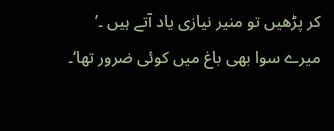کر پڑھیں تو منیر نیازی یاد آتے ہیں ۔’ میرے سوا بھی باغ میں کوئی ضرور تھا‘۔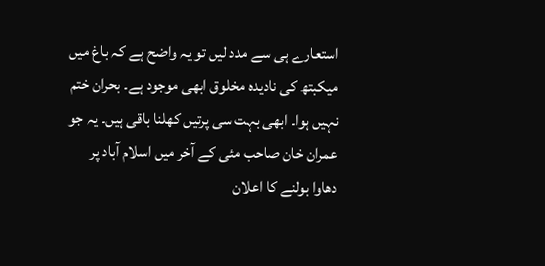استعارے ہی سے مدد لیں تو یہ واضح ہے کہ باغ میں میکبتھ کی نادیدہ مخلوق ابھی موجود ہے۔ بحران ختم نہیں ہوا۔ ابھی بہت سی پرتیں کھلنا باقی ہیں۔ یہ جو عمران خان صاحب مئی کے آخر میں اسلام آباد پر دھاوا بولنے کا اعلان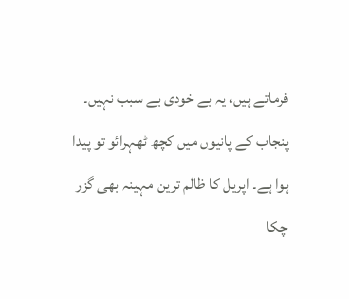فرماتے ہیں، یہ بے خودی بے سبب نہیں۔ پنجاب کے پانیوں میں کچھ ٹھہرائو تو پیدا ہوا ہے۔ اپریل کا ظالم ترین مہینہ بھی گزر چکا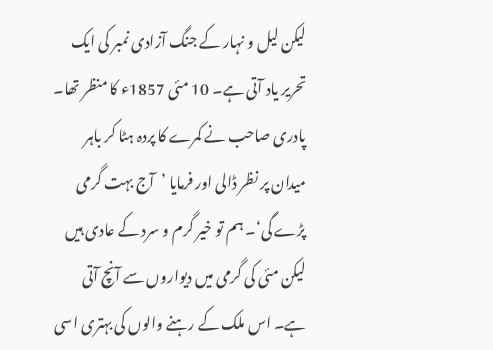لیکن لیل و نہار کے جنگ آزادی نمبر کی ایک تحریر یاد آتی ہے۔ 10 مئی 1857ء کا منظر تھا۔ پادری صاحب نے کمرے کا پردہ ہٹا کر باہر میدان پر نظر ڈالی اور فرمایا ’آج بہت گرمی پڑے گی‘۔ ہم تو خیر گرم و سرد کے عادی ہیں لیکن مئی کی گرمی میں دیواروں سے آنچ آتی ہے۔ اس ملک کے رہنے والوں کی بہتری اسی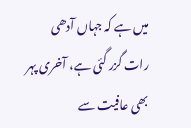میں ہے کہ جہاں آدھی رات گزر گئی ہے، آخری پہر بھی عافیت سے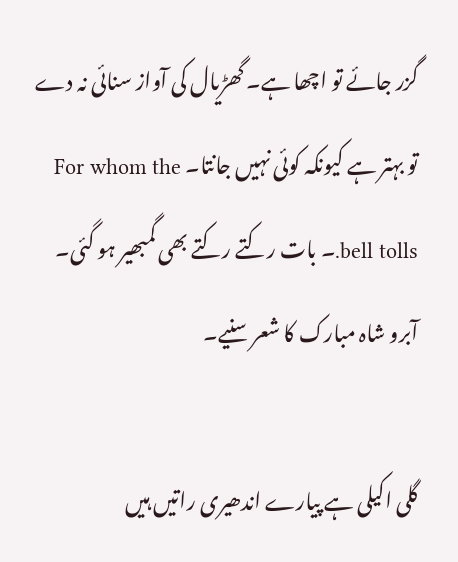گزر جائے تو اچھا ہے۔ گھڑیال کی آواز سنائی نہ دے تو بہتر ہے کیونکہ کوئی نہیں جانتا۔ For whom the bell tolls.۔ بات رکتے رکتے بھی گمبھیر ہو گئی۔ آبرو شاہ مبارک کا شعر سنیے۔

گلی اکیلی ہے پیارے اندھیری راتیں ہیں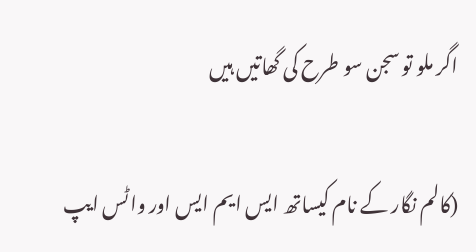اگر ملو تو سجن سو طرح کی گھاتیں ہیں

(کالم نگار کے نام کیساتھ ایس ایم ایس اور واٹس ایپ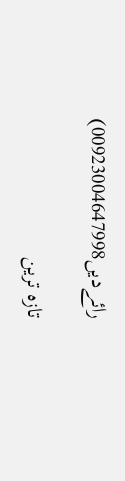رائےدیں00923004647998)

تازہ ترین